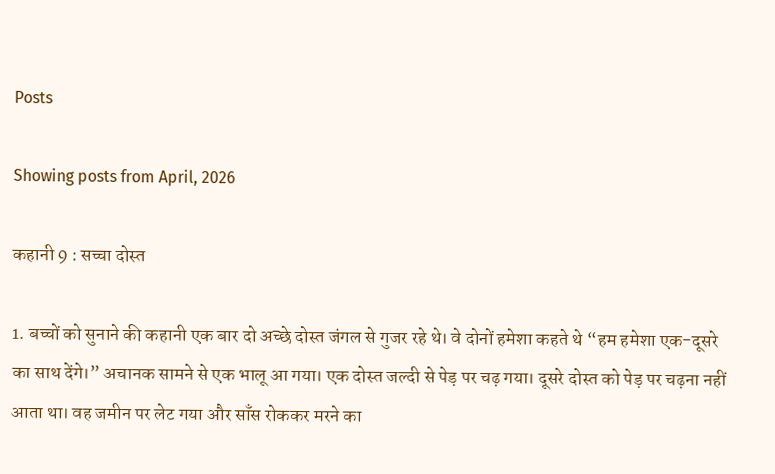Posts

Showing posts from April, 2026

कहानी 9 : सच्चा दोस्त

1. बच्चों को सुनाने की कहानी एक बार दो अच्छे दोस्त जंगल से गुजर रहे थे। वे दोनों हमेशा कहते थे “हम हमेशा एक-दूसरे का साथ देंगे।” अचानक सामने से एक भालू आ गया। एक दोस्त जल्दी से पेड़ पर चढ़ गया। दूसरे दोस्त को पेड़ पर चढ़ना नहीं आता था। वह जमीन पर लेट गया और साँस रोककर मरने का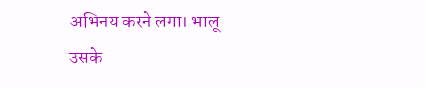अभिनय करने लगा। भालू उसके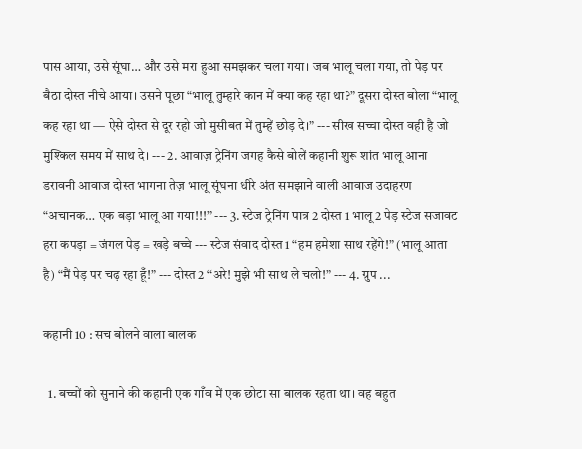पास आया, उसे सूंघा… और उसे मरा हुआ समझकर चला गया। जब भालू चला गया, तो पेड़ पर बैठा दोस्त नीचे आया। उसने पूछा “भालू तुम्हारे कान में क्या कह रहा था?” दूसरा दोस्त बोला “भालू कह रहा था — ऐसे दोस्त से दूर रहो जो मुसीबत में तुम्हें छोड़ दे।” --- सीख सच्चा दोस्त वही है जो मुश्किल समय में साथ दे। --- 2. आवाज़ ट्रेनिंग जगह कैसे बोलें कहानी शुरू शांत भालू आना डरावनी आवाज दोस्त भागना तेज़ भालू सूंघना धीरे अंत समझाने वाली आवाज उदाहरण “अचानक… एक बड़ा भालू आ गया!!!” --- 3. स्टेज ट्रेनिंग पात्र 2 दोस्त 1 भालू 2 पेड़ स्टेज सजावट हरा कपड़ा = जंगल पेड़ = खड़े बच्चे --- स्टेज संवाद दोस्त 1 “हम हमेशा साथ रहेंगे!” (भालू आता है) “मैं पेड़ पर चढ़ रहा हूँ!” --- दोस्त 2 “अरे! मुझे भी साथ ले चलो!” --- 4. ग्रुप ...

कहानी 10 : सच बोलने वाला बालक

  1. बच्चों को सुनाने की कहानी एक गाँव में एक छोटा सा बालक रहता था। वह बहुत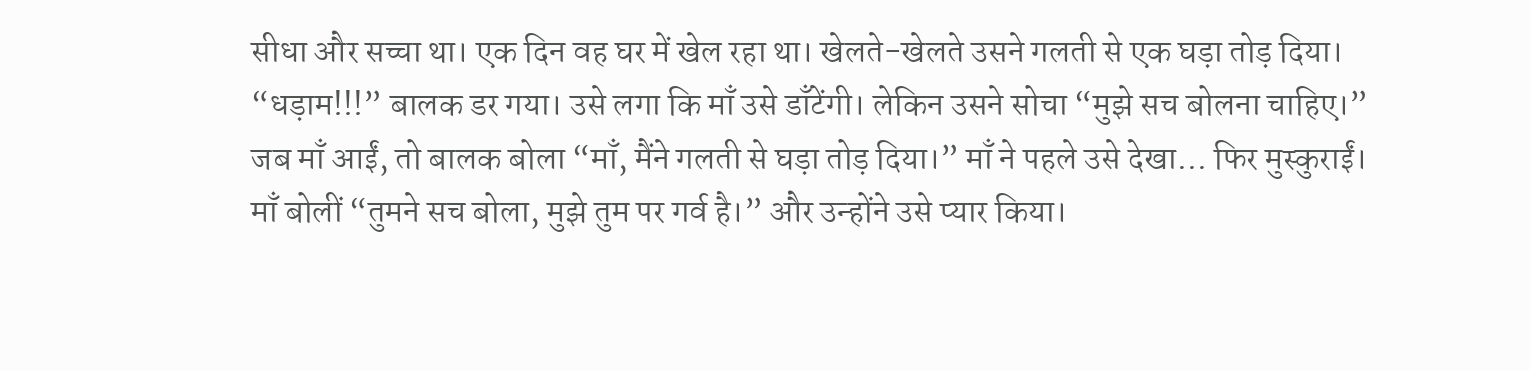सीधा और सच्चा था। एक दिन वह घर में खेल रहा था। खेलते-खेलते उसने गलती से एक घड़ा तोड़ दिया। “धड़ाम!!!” बालक डर गया। उसे लगा कि माँ उसे डाँटेंगी। लेकिन उसने सोचा “मुझे सच बोलना चाहिए।” जब माँ आईं, तो बालक बोला “माँ, मैंने गलती से घड़ा तोड़ दिया।” माँ ने पहले उसे देखा… फिर मुस्कुराईं। माँ बोलीं “तुमने सच बोला, मुझे तुम पर गर्व है।” और उन्होंने उसे प्यार किया।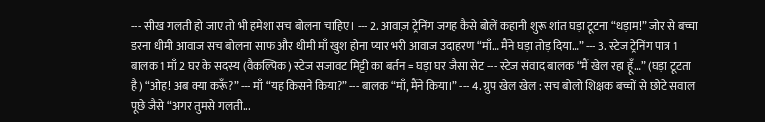--- सीख गलती हो जाए तो भी हमेशा सच बोलना चाहिए। --- 2. आवाज़ ट्रेनिंग जगह कैसे बोलें कहानी शुरू शांत घड़ा टूटना “धड़ाम!” जोर से बच्चा डरना धीमी आवाज सच बोलना साफ और धीमी माँ खुश होना प्यार भरी आवाज उदाहरण “माँ… मैंने घड़ा तोड़ दिया…” --- 3. स्टेज ट्रेनिंग पात्र 1 बालक 1 माँ 2 घर के सदस्य (वैकल्पिक) स्टेज सजावट मिट्टी का बर्तन = घड़ा घर जैसा सेट --- स्टेज संवाद बालक “मैं खेल रहा हूँ…” (घड़ा टूटता है) “ओह! अब क्या करूँ?” --- माँ “यह किसने किया?” --- बालक “माँ, मैंने किया।” --- 4. ग्रुप खेल खेल : सच बोलो शिक्षक बच्चों से छोटे सवाल पूछे जैसे “अगर तुमसे गलती...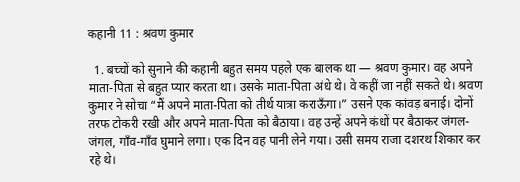कहानी 11 : श्रवण कुमार

  1. बच्चों को सुनाने की कहानी बहुत समय पहले एक बालक था — श्रवण कुमार। वह अपने माता-पिता से बहुत प्यार करता था। उसके माता-पिता अंधे थे। वे कहीं जा नहीं सकते थे। श्रवण कुमार ने सोचा “मैं अपने माता-पिता को तीर्थ यात्रा कराऊँगा।” उसने एक कांवड़ बनाई। दोनों तरफ टोकरी रखी और अपने माता-पिता को बैठाया। वह उन्हें अपने कंधों पर बैठाकर जंगल-जंगल, गाँव-गाँव घुमाने लगा। एक दिन वह पानी लेने गया। उसी समय राजा दशरथ शिकार कर रहे थे।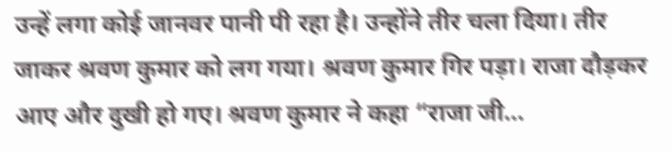उन्हें लगा कोई जानवर पानी पी रहा है। उन्होंने तीर चला दिया। तीर जाकर श्रवण कुमार को लग गया। श्रवण कुमार गिर पड़ा। राजा दौड़कर आए और दुखी हो गए। श्रवण कुमार ने कहा “राजा जी…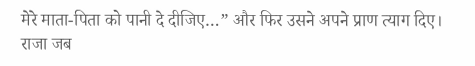मेरे माता-पिता को पानी दे दीजिए…” और फिर उसने अपने प्राण त्याग दिए। राजा जब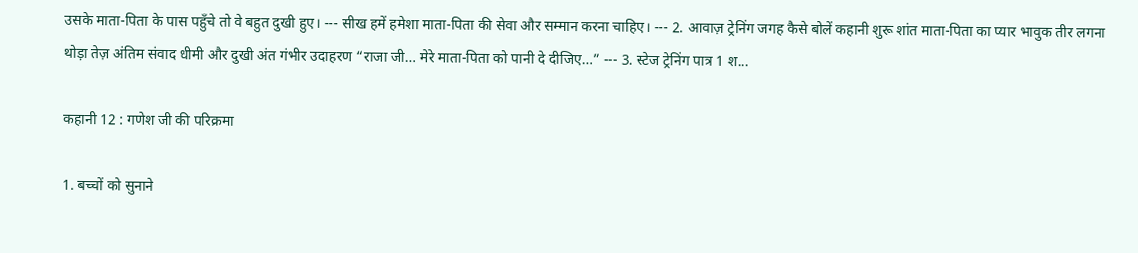उसके माता-पिता के पास पहुँचे तो वे बहुत दुखी हुए। --- सीख हमें हमेशा माता-पिता की सेवा और सम्मान करना चाहिए। --- 2. आवाज़ ट्रेनिंग जगह कैसे बोलें कहानी शुरू शांत माता-पिता का प्यार भावुक तीर लगना थोड़ा तेज़ अंतिम संवाद धीमी और दुखी अंत गंभीर उदाहरण “राजा जी… मेरे माता-पिता को पानी दे दीजिए…” --- 3. स्टेज ट्रेनिंग पात्र 1 श...

कहानी 12 : गणेश जी की परिक्रमा

1. बच्चों को सुनाने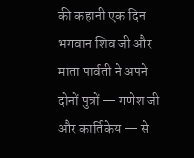की कहानी एक दिन भगवान शिव जी और माता पार्वती ने अपने दोनों पुत्रों — गणेश जी और कार्तिकेय — से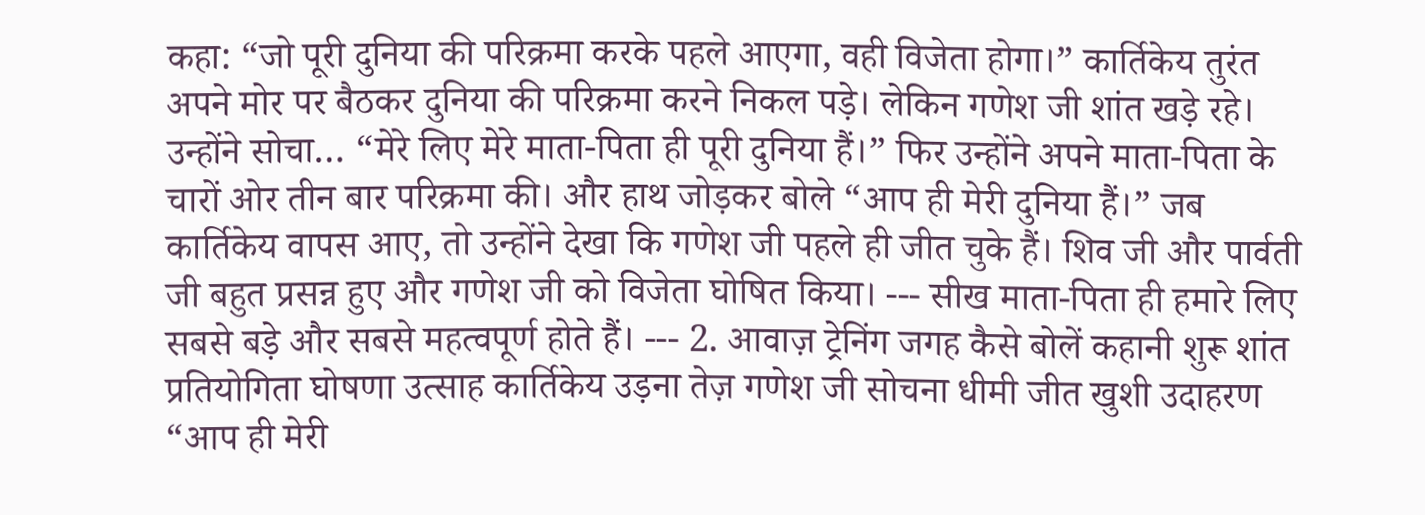कहा: “जो पूरी दुनिया की परिक्रमा करके पहले आएगा, वही विजेता होगा।” कार्तिकेय तुरंत अपने मोर पर बैठकर दुनिया की परिक्रमा करने निकल पड़े। लेकिन गणेश जी शांत खड़े रहे। उन्होंने सोचा… “मेरे लिए मेरे माता-पिता ही पूरी दुनिया हैं।” फिर उन्होंने अपने माता-पिता के चारों ओर तीन बार परिक्रमा की। और हाथ जोड़कर बोले “आप ही मेरी दुनिया हैं।” जब कार्तिकेय वापस आए, तो उन्होंने देखा कि गणेश जी पहले ही जीत चुके हैं। शिव जी और पार्वती जी बहुत प्रसन्न हुए और गणेश जी को विजेता घोषित किया। --- सीख माता-पिता ही हमारे लिए सबसे बड़े और सबसे महत्वपूर्ण होते हैं। --- 2. आवाज़ ट्रेनिंग जगह कैसे बोलें कहानी शुरू शांत प्रतियोगिता घोषणा उत्साह कार्तिकेय उड़ना तेज़ गणेश जी सोचना धीमी जीत खुशी उदाहरण “आप ही मेरी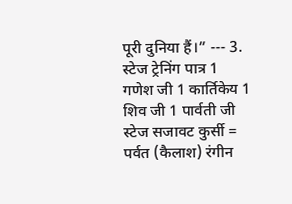पूरी दुनिया हैं।” --- 3. स्टेज ट्रेनिंग पात्र 1 गणेश जी 1 कार्तिकेय 1 शिव जी 1 पार्वती जी स्टेज सजावट कुर्सी = पर्वत (कैलाश) रंगीन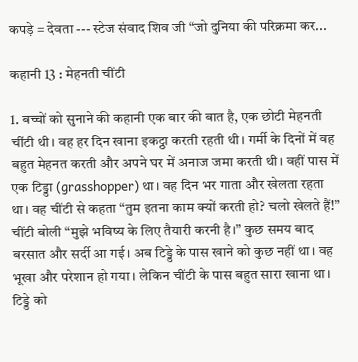कपड़े = देवता --- स्टेज संवाद शिव जी “जो दुनिया की परिक्रमा कर...

कहानी 13 : मेहनती चींटी

1. बच्चों को सुनाने की कहानी एक बार की बात है, एक छोटी मेहनती चींटी थी। वह हर दिन खाना इकट्ठा करती रहती थी। गर्मी के दिनों में वह बहुत मेहनत करती और अपने घर में अनाज जमा करती थी। वहीं पास में एक टिड्डा (grasshopper) था। वह दिन भर गाता और खेलता रहता था। वह चींटी से कहता “तुम इतना काम क्यों करती हो? चलो खेलते हैं!” चींटी बोली “मुझे भविष्य के लिए तैयारी करनी है।” कुछ समय बाद बरसात और सर्दी आ गई। अब टिड्डे के पास खाने को कुछ नहीं था। वह भूखा और परेशान हो गया। लेकिन चींटी के पास बहुत सारा खाना था। टिड्डे को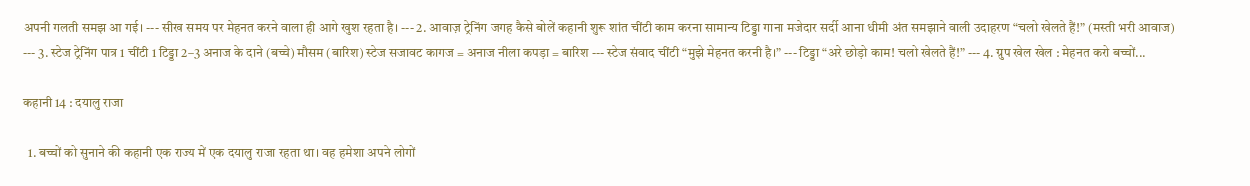अपनी गलती समझ आ गई। --- सीख समय पर मेहनत करने वाला ही आगे खुश रहता है। --- 2. आवाज़ ट्रेनिंग जगह कैसे बोलें कहानी शुरू शांत चींटी काम करना सामान्य टिड्डा गाना मजेदार सर्दी आना धीमी अंत समझाने वाली उदाहरण “चलो खेलते हैं!” (मस्ती भरी आवाज) --- 3. स्टेज ट्रेनिंग पात्र 1 चींटी 1 टिड्डा 2–3 अनाज के दाने (बच्चे) मौसम (बारिश) स्टेज सजावट कागज = अनाज नीला कपड़ा = बारिश --- स्टेज संवाद चींटी “मुझे मेहनत करनी है।” --- टिड्डा “अरे छोड़ो काम! चलो खेलते हैं!” --- 4. ग्रुप खेल खेल : मेहनत करो बच्चों...

कहानी 14 : दयालु राजा

  1. बच्चों को सुनाने की कहानी एक राज्य में एक दयालु राजा रहता था। वह हमेशा अपने लोगों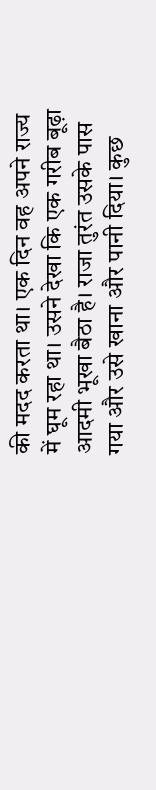की मदद करता था। एक दिन वह अपने राज्य में घूम रहा था। उसने देखा कि एक गरीब बूढ़ा आदमी भूखा बैठा है। राजा तुरंत उसके पास गया और उसे खाना और पानी दिया। कुछ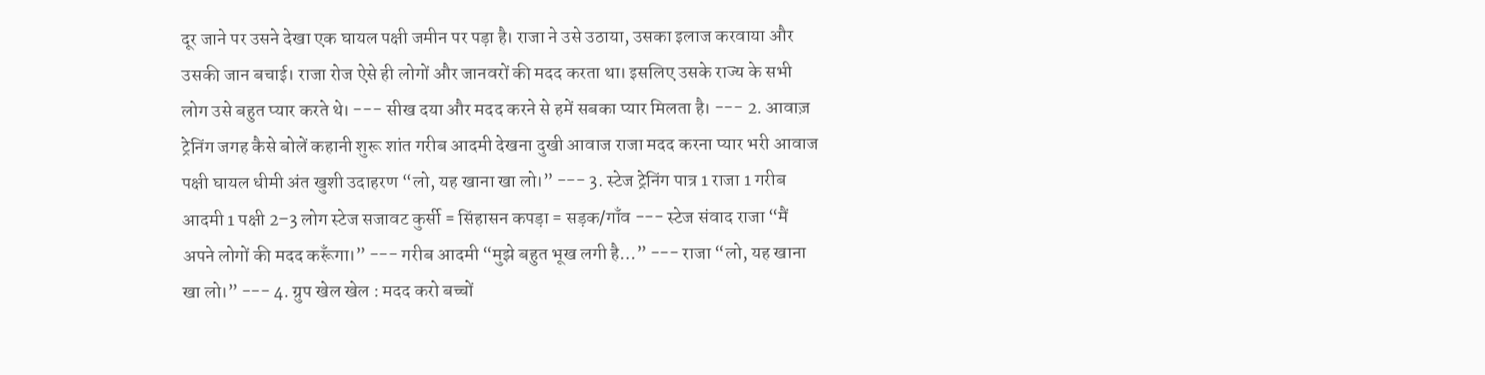दूर जाने पर उसने देखा एक घायल पक्षी जमीन पर पड़ा है। राजा ने उसे उठाया, उसका इलाज करवाया और उसकी जान बचाई। राजा रोज ऐसे ही लोगों और जानवरों की मदद करता था। इसलिए उसके राज्य के सभी लोग उसे बहुत प्यार करते थे। --- सीख दया और मदद करने से हमें सबका प्यार मिलता है। --- 2. आवाज़ ट्रेनिंग जगह कैसे बोलें कहानी शुरू शांत गरीब आदमी देखना दुखी आवाज राजा मदद करना प्यार भरी आवाज पक्षी घायल धीमी अंत खुशी उदाहरण “लो, यह खाना खा लो।” --- 3. स्टेज ट्रेनिंग पात्र 1 राजा 1 गरीब आदमी 1 पक्षी 2–3 लोग स्टेज सजावट कुर्सी = सिंहासन कपड़ा = सड़क/गाँव --- स्टेज संवाद राजा “मैं अपने लोगों की मदद करूँगा।” --- गरीब आदमी “मुझे बहुत भूख लगी है…” --- राजा “लो, यह खाना खा लो।” --- 4. ग्रुप खेल खेल : मदद करो बच्चों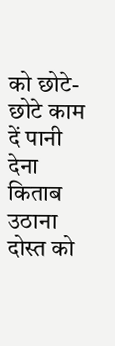को छोटे-छोटे काम दें पानी देना किताब उठाना दोस्त को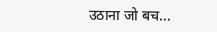उठाना जो बच...